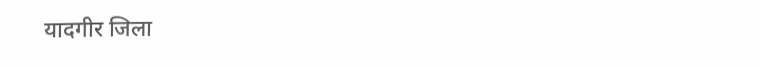यादगीर जिला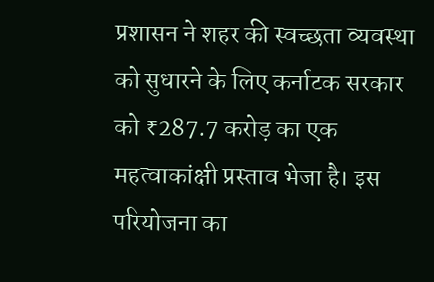प्रशासन ने शहर की स्वच्छता व्यवस्था को सुधारने के लिए कर्नाटक सरकार को ₹287.7 करोड़ का एक महत्वाकांक्षी प्रस्ताव भेजा है। इस परियोजना का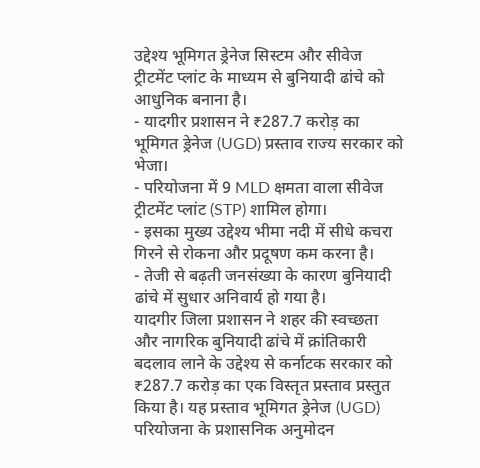उद्देश्य भूमिगत ड्रेनेज सिस्टम और सीवेज ट्रीटमेंट प्लांट के माध्यम से बुनियादी ढांचे को आधुनिक बनाना है।
- यादगीर प्रशासन ने ₹287.7 करोड़ का भूमिगत ड्रेनेज (UGD) प्रस्ताव राज्य सरकार को भेजा।
- परियोजना में 9 MLD क्षमता वाला सीवेज ट्रीटमेंट प्लांट (STP) शामिल होगा।
- इसका मुख्य उद्देश्य भीमा नदी में सीधे कचरा गिरने से रोकना और प्रदूषण कम करना है।
- तेजी से बढ़ती जनसंख्या के कारण बुनियादी ढांचे में सुधार अनिवार्य हो गया है।
यादगीर जिला प्रशासन ने शहर की स्वच्छता और नागरिक बुनियादी ढांचे में क्रांतिकारी बदलाव लाने के उद्देश्य से कर्नाटक सरकार को ₹287.7 करोड़ का एक विस्तृत प्रस्ताव प्रस्तुत किया है। यह प्रस्ताव भूमिगत ड्रेनेज (UGD) परियोजना के प्रशासनिक अनुमोदन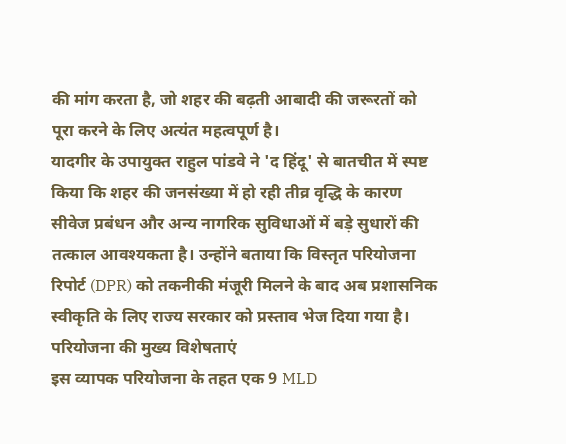की मांग करता है, जो शहर की बढ़ती आबादी की जरूरतों को पूरा करने के लिए अत्यंत महत्वपूर्ण है।
यादगीर के उपायुक्त राहुल पांडवे ने 'द हिंदू' से बातचीत में स्पष्ट किया कि शहर की जनसंख्या में हो रही तीव्र वृद्धि के कारण सीवेज प्रबंधन और अन्य नागरिक सुविधाओं में बड़े सुधारों की तत्काल आवश्यकता है। उन्होंने बताया कि विस्तृत परियोजना रिपोर्ट (DPR) को तकनीकी मंजूरी मिलने के बाद अब प्रशासनिक स्वीकृति के लिए राज्य सरकार को प्रस्ताव भेज दिया गया है।
परियोजना की मुख्य विशेषताएं
इस व्यापक परियोजना के तहत एक 9 MLD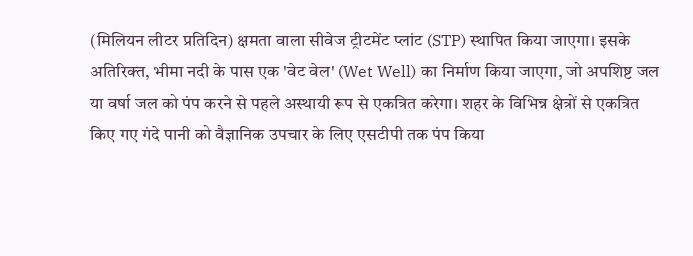(मिलियन लीटर प्रतिदिन) क्षमता वाला सीवेज ट्रीटमेंट प्लांट (STP) स्थापित किया जाएगा। इसके अतिरिक्त, भीमा नदी के पास एक 'वेट वेल' (Wet Well) का निर्माण किया जाएगा, जो अपशिष्ट जल या वर्षा जल को पंप करने से पहले अस्थायी रूप से एकत्रित करेगा। शहर के विभिन्न क्षेत्रों से एकत्रित किए गए गंदे पानी को वैज्ञानिक उपचार के लिए एसटीपी तक पंप किया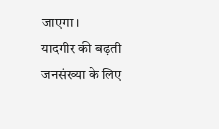जाएगा।
यादगीर की बढ़ती जनसंख्या के लिए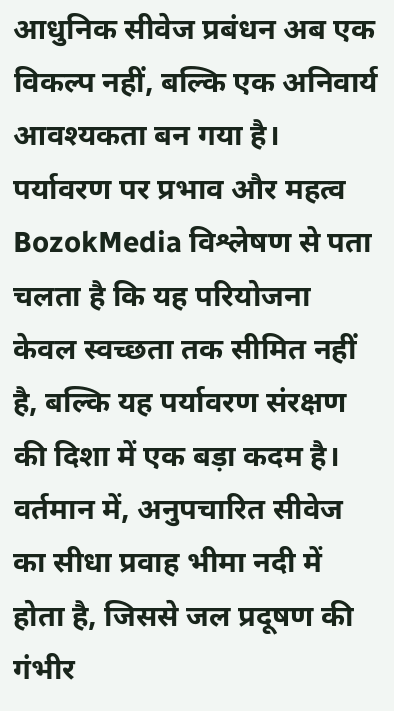आधुनिक सीवेज प्रबंधन अब एक विकल्प नहीं, बल्कि एक अनिवार्य आवश्यकता बन गया है।
पर्यावरण पर प्रभाव और महत्व
BozokMedia विश्लेषण से पता चलता है कि यह परियोजना केवल स्वच्छता तक सीमित नहीं है, बल्कि यह पर्यावरण संरक्षण की दिशा में एक बड़ा कदम है। वर्तमान में, अनुपचारित सीवेज का सीधा प्रवाह भीमा नदी में होता है, जिससे जल प्रदूषण की गंभीर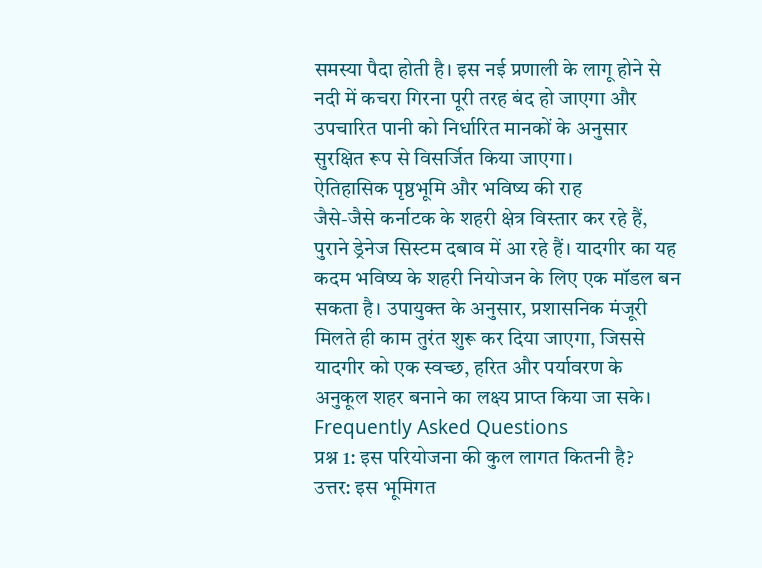समस्या पैदा होती है। इस नई प्रणाली के लागू होने से नदी में कचरा गिरना पूरी तरह बंद हो जाएगा और उपचारित पानी को निर्धारित मानकों के अनुसार सुरक्षित रूप से विसर्जित किया जाएगा।
ऐतिहासिक पृष्ठभूमि और भविष्य की राह
जैसे-जैसे कर्नाटक के शहरी क्षेत्र विस्तार कर रहे हैं, पुराने ड्रेनेज सिस्टम दबाव में आ रहे हैं। यादगीर का यह कदम भविष्य के शहरी नियोजन के लिए एक मॉडल बन सकता है। उपायुक्त के अनुसार, प्रशासनिक मंजूरी मिलते ही काम तुरंत शुरू कर दिया जाएगा, जिससे यादगीर को एक स्वच्छ, हरित और पर्यावरण के अनुकूल शहर बनाने का लक्ष्य प्राप्त किया जा सके।
Frequently Asked Questions
प्रश्न 1: इस परियोजना की कुल लागत कितनी है?
उत्तर: इस भूमिगत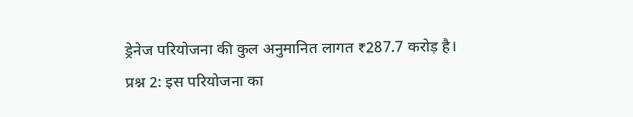ड्रेनेज परियोजना की कुल अनुमानित लागत ₹287.7 करोड़ है।
प्रश्न 2: इस परियोजना का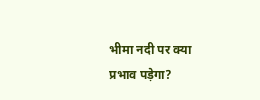भीमा नदी पर क्या प्रभाव पड़ेगा?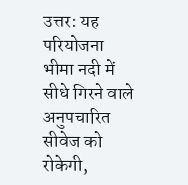उत्तर: यह परियोजना भीमा नदी में सीधे गिरने वाले अनुपचारित सीवेज को रोकेगी,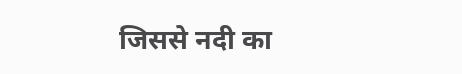जिससे नदी का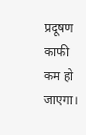प्रदूषण काफी कम हो जाएगा।